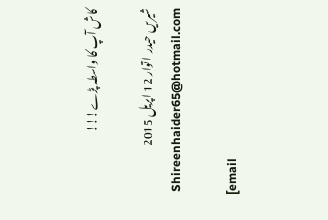کاش آپ کا واسطہ پڑے!!!

شیریں حیدر  اتوار 12 اپريل 2015
 Shireenhaider65@hotmail.com

[email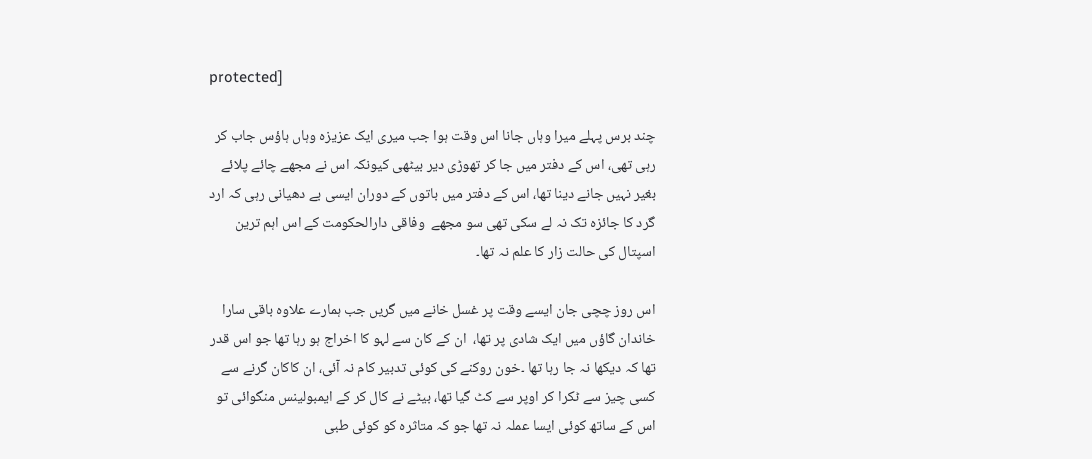protected]

چند برس پہلے میرا وہاں جانا اس وقت ہوا جب میری ایک عزیزہ وہاں ہاؤس جاب کر رہی تھی، اس کے دفتر میں جا کر تھوڑی دیر بیٹھی کیونکہ اس نے مجھے چائے پلائے بغیر نہیں جانے دینا تھا، اس کے دفتر میں باتوں کے دوران ایسی بے دھیانی رہی کہ ارد گرد کا جائزہ تک نہ لے سکی تھی سو مجھے  وفاقی دارالحکومت کے اس اہم ترین اسپتال کی حالت زار کا علم نہ تھا۔

اس روز چچی جان ایسے وقت پر غسل خانے میں گریں جب ہمارے علاوہ باقی سارا خاندان گاؤں میں ایک شادی پر تھا،  ان کے کان سے لہو کا اخراج ہو رہا تھا جو اس قدر تھا کہ دیکھا نہ جا رہا تھا ۔خون روکنے کی کوئی تدبیر کام نہ آئی، ان کاکان گرنے سے کسی چیز سے ٹکرا کر اوپر سے کٹ گیا تھا، بیٹے نے کال کر کے ایمبولینس منگوائی تو اس کے ساتھ کوئی ایسا عملہ نہ تھا جو کہ متاثرہ کو کوئی طبی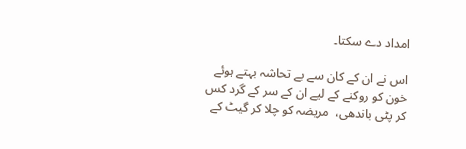امداد دے سکتا۔

اس نے ان کے کان سے بے تحاشہ بہتے ہوئے خون کو روکنے کے لیے ان کے سر کے گرد کس کر پٹی باندھی،  مریضہ کو چلا کر گیٹ کے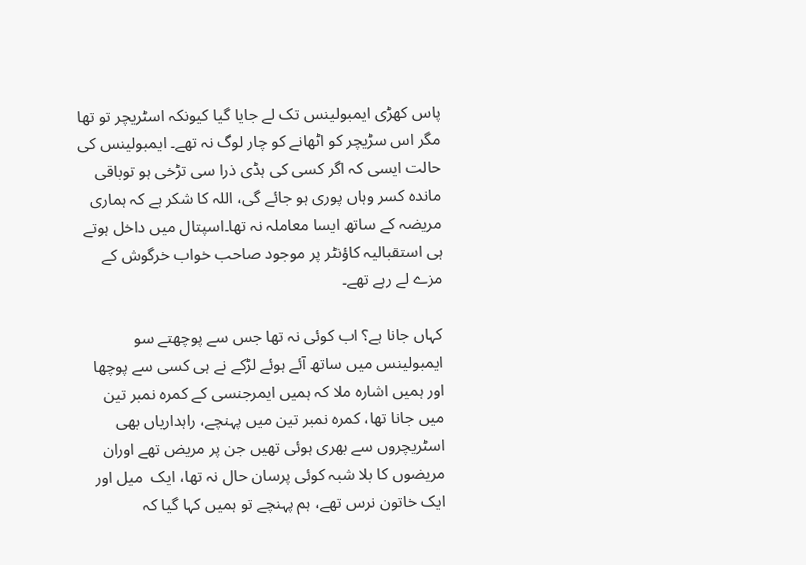پاس کھڑی ایمبولینس تک لے جایا گیا کیونکہ اسٹریچر تو تھا مگر اس سڑیچر کو اٹھانے کو چار لوگ نہ تھے۔ ایمبولینس کی حالت ایسی کہ اگر کسی کی ہڈی ذرا سی تڑخی ہو توباقی ماندہ کسر وہاں پوری ہو جائے گی، اللہ کا شکر ہے کہ ہماری مریضہ کے ساتھ ایسا معاملہ نہ تھا۔اسپتال میں داخل ہوتے ہی استقبالیہ کاؤنٹر پر موجود صاحب خواب خرگوش کے مزے لے رہے تھے۔

کہاں جانا ہے؟ اب کوئی نہ تھا جس سے پوچھتے سو ایمبولینس میں ساتھ آئے ہوئے لڑکے نے ہی کسی سے پوچھا اور ہمیں اشارہ ملا کہ ہمیں ایمرجنسی کے کمرہ نمبر تین میں جانا تھا، کمرہ نمبر تین میں پہنچے، راہداریاں بھی اسٹریچروں سے بھری ہوئی تھیں جن پر مریض تھے اوران مریضوں کا بلا شبہ کوئی پرسان حال نہ تھا، ایک  میل اور ایک خاتون نرس تھے، ہم پہنچے تو ہمیں کہا گیا کہ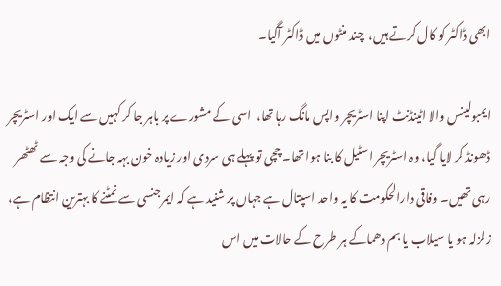ابھی ڈاکٹر کو کال کرتے ہیں،  چند منٹوں میں ڈاکٹر آگیا۔

ایمبولینس والا اٹینڈنٹ اپنا اسٹریچر واپس مانگ رہا تھا،  اسی کے مشورے پر باہر جا کر کہیں سے ایک اور اسٹریچر ڈھونڈ کر لایا گیا، وہ اسٹریچر اسٹیل کا بنا ہوا تھا۔ چچی تو پہلے ہی سردی اور زیادہ خون بہہ جانے کی وجہ سے ٹھٹھر رہی تھیں۔ وفاقی دارالحکومت کا یہ واحد اسپتال ہے جہاں پر شنید ہے کہ ایمرجنسی سے نمٹنے کا بہترین انتظام ہے، زلزلہ ہو یا سیلاب یا بم دھماکے ہر طرح کے حالات میں اس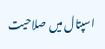اسپتال میں صلاحیت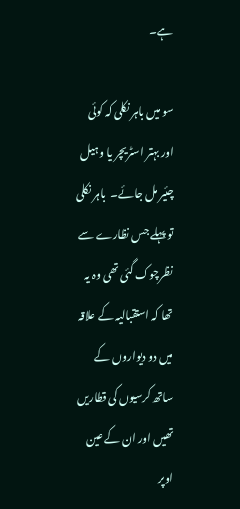ہے۔

سو میں باہر نکلی کہ کوئی اور بہتر اسٹریچر یا وہیل چئیر مل جائے۔  باہر نکلی تو پہلے جس نظارے سے نظرچوک گئی تھی وہ یہ تھا کہ استقبالیہ کے علاقہ میں دو دیواروں کے ساتھ کرسیوں کی قطاریں تھیں اور ان کے عین اوپر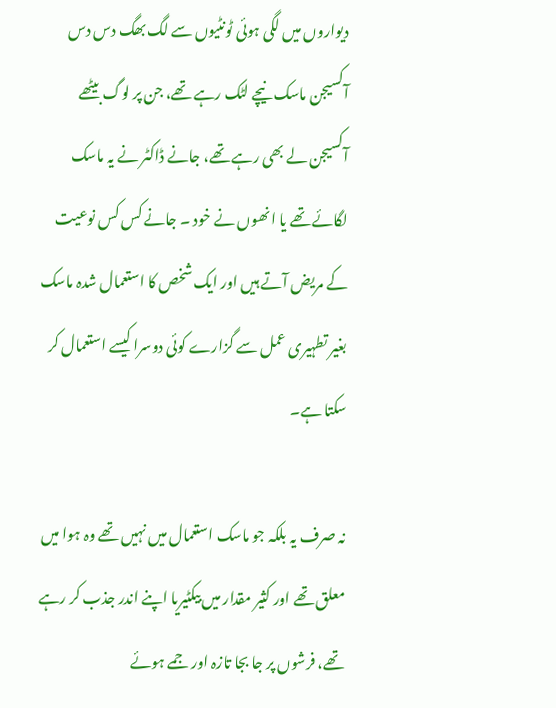دیواروں میں لگی ہوئی ٹونٹیوں سے لگ بھگ دس دس آکسیجن ماسک نیچے لٹک رہے تھے، جن پر لوگ بیٹھے آکسیجن لے بھی رہے تھے، جانے ڈاکٹر نے یہ ماسک لگائے تھے یا انھوں نے خود ۔ جانے کس کس نوعیت کے مریض آتے ہیں اور ایک شخص کا استعمال شدہ ماسک بغیر تطہیری عمل سے گزارے کوئی دوسرا کیسے استعمال کر سکتا ہے۔

نہ صرف یہ بلکہ جو ماسک استعمال میں نہیں تھے وہ ہوا میں معلق تھے اور کثیر مقدار میں بیکٹیریا اپنے اندر جذب کر رہے تھے، فرشوں پر جا بجا تازہ اور جمے ہوئے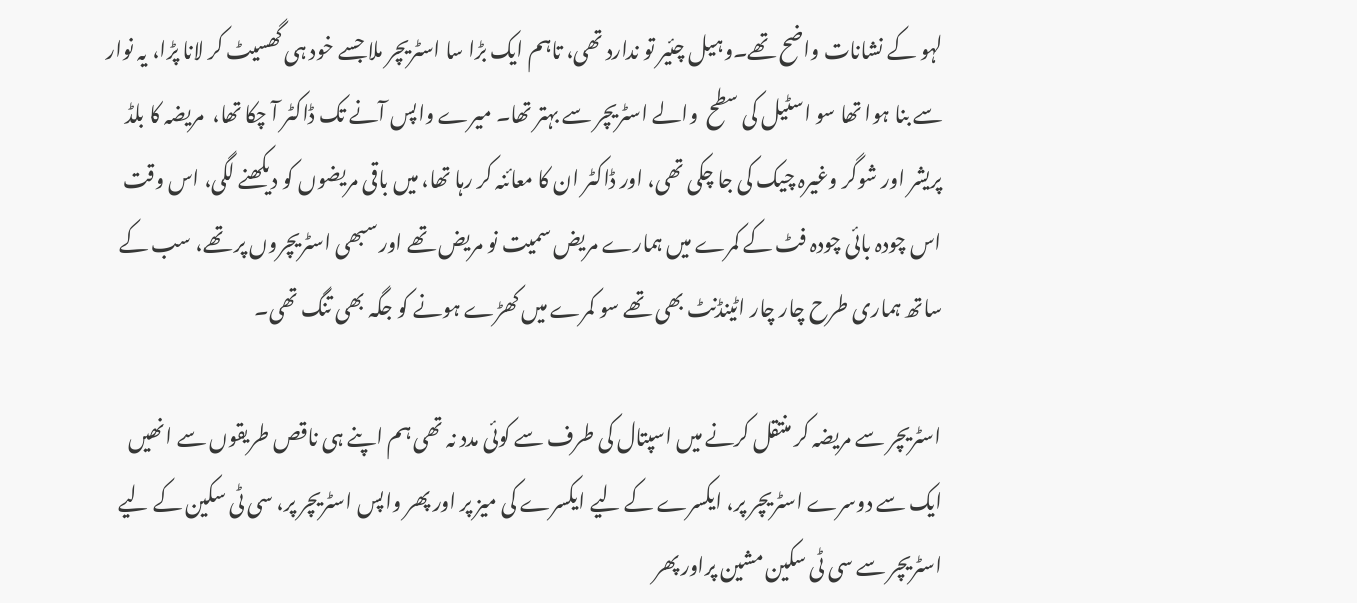لہو کے نشانات واضح تھے۔وہیل چئیر تو ندارد تھی، تاہم ایک بڑا سا اسٹریچر ملا جسے خود ہی گھسیٹ کر لانا پڑا، یہ نوار سے بنا ہوا تھا سو اسٹیل کی سطح  والے اسٹریچر سے بہتر تھا۔ میرے واپس آنے تک ڈاکٹر آ چکا تھا،  مریضہ کا بلڈ پریشر اور شوگر وغیرہ چیک کی جا چکی تھی، اور ڈاکٹر ان کا معائنہ کر رہا تھا، میں باقی مریضوں کو دیکھنے لگی، اس وقت اس چودہ بائی چودہ فٹ کے کمرے میں ہمارے مریض سمیت نو مریض تھے اور سبھی اسٹریچروں پر تھے، سب کے ساتھ ہماری طرح چار چار اٹینڈنٹ بھی تھے سو کمرے میں کھڑے ہونے کو جگہ بھی تنگ تھی۔

اسٹریچر سے مریضہ کر منتقل کرنے میں اسپتال کی طرف سے کوئی مدد نہ تھی ہم اپنے ہی ناقص طریقوں سے انھیں ایک سے دوسرے اسٹریچر پر، ایکسرے کے لیے ایکسرے کی میز پر اور پھر واپس اسٹریچر پر، سی ٹی سکین کے لیے اسٹریچر سے سی ٹی سکین مشین پراور پھر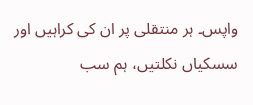واپس۔ ہر منتقلی پر ان کی کراہیں اور سسکیاں نکلتیں، ہم سب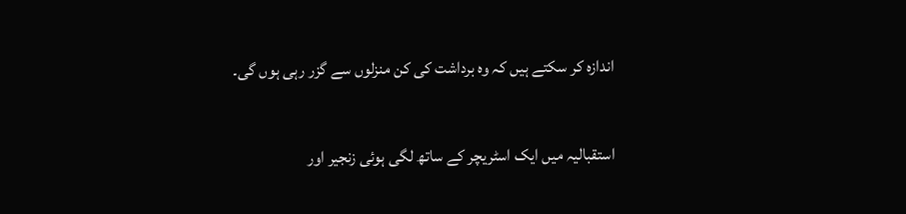اندازہ کر سکتے ہیں کہ وہ برداشت کی کن منزلوں سے گزر رہی ہوں گی۔

استقبالیہ میں ایک اسٹریچر کے ساتھ لگی ہوئی زنجیر اور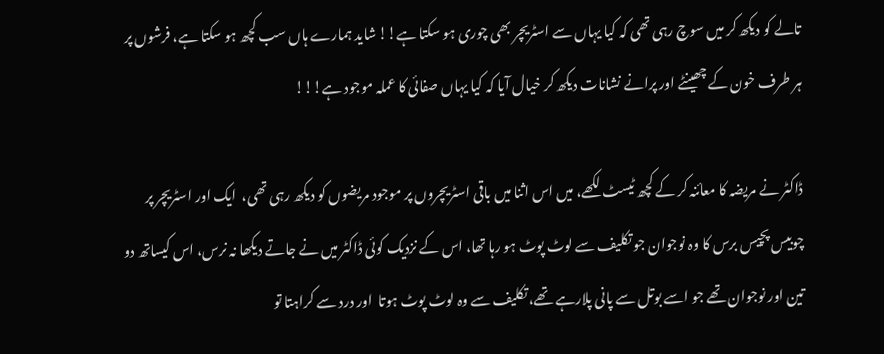تالے کو دیکھ کر میں سوچ رہی تھی کہ کیا یہاں سے اسٹریچر بھی چوری ہو سکتا ہے!! شاید ہمارے ہاں سب کچھ ہو سکتا ہے، فرشوں پر ہر طرف خون کے چھینٹے اور پرانے نشانات دیکھ کر خیال آیا کہ کیا یہاں صفائی کا عملہ موجود ہے!!!

ڈاکٹر نے مریضہ کا معائنہ کر کے کچھ ٹیسٹ لکھے، میں اس اثنا میں باقی اسٹریچروں پر موجود مریضوں کو دیکھ رہی تھی،  ایک اور اسٹریچر پر چوبیس پچیس برس کا وہ نوجوان جو تکلیف سے لوٹ پوٹ ہو رہا تھا، اس کے نزدیک کوئی ڈاکٹر میں نے جاتے دیکھا نہ نرس، اس کیساتھ دو تین اور نوجوان تھے جو اسے بوتل سے پانی پلارہے تھے، تکلیف سے وہ لوٹ پوٹ ہوتا  اور درد سے کراہتا تو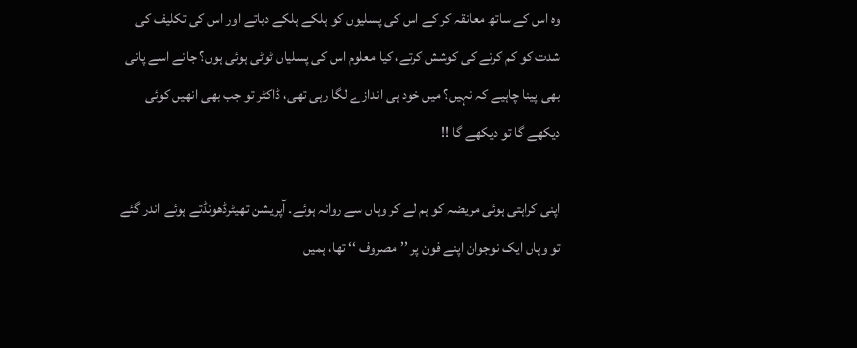وہ اس کے ساتھ معانقہ کر کے اس کی پسلیوں کو ہلکے ہلکے دباتے اور اس کی تکلیف کی شدت کو کم کرنے کی کوشش کرتے، کیا معلوم اس کی پسلیاں ٹوٹی ہوئی ہوں؟ جانے اسے پانی بھی پینا چاہیے کہ نہیں؟ میں خود ہی اندازے لگا رہی تھی، ڈاکٹر تو جب بھی انھیں کوئی دیکھے گا تو دیکھے گا !!

اپنی کراہتی ہوئی مریضہ کو ہم لے کر وہاں سے روانہ ہوئے۔ آپریشن تھیٹرڈھونڈتے ہوئے اندر گئے تو وہاں ایک نوجوان اپنے فون پر ’’ مصروف ‘‘ تھا، ہمیں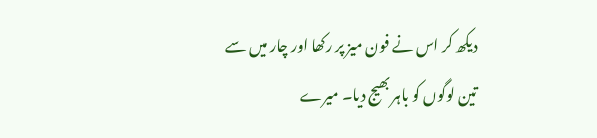دیکھ کر اس نے فون میز پر رکھا اور چار میں سے تین لوگوں کو باہر بھیج دیا۔ میرے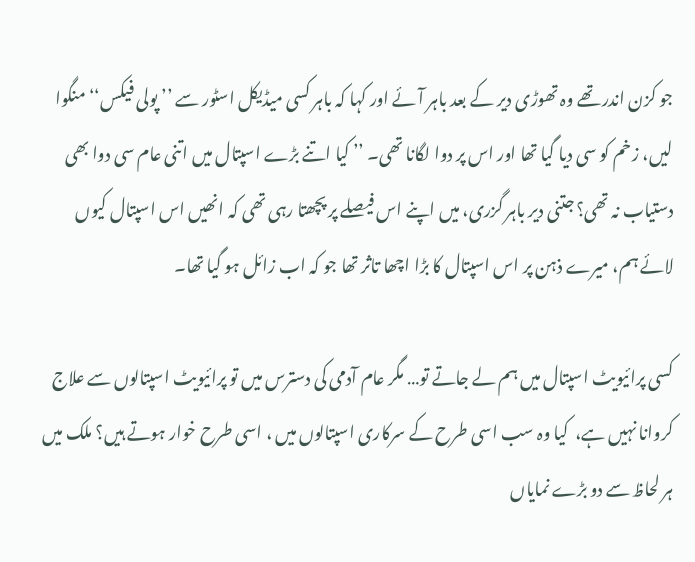جو کزن اندر تھے وہ تھوڑی دیر کے بعد باہر آئے اور کہا کہ باہر کسی میڈیکل اسٹور سے ’’ پولی فیکس‘‘ منگوا لیں، زخم کو سی دیا گیا تھا اور اس پر دوا لگانا تھی۔ ’’ کیا اتنے بڑے اسپتال میں اتنی عام سی دوا بھی دستیاب نہ تھی؟ جتنی دیر باہر گزری، میں اپنے اس فیصلے پر پچھتا رہی تھی کہ انھیں اس اسپتال کیوں لائے ہم، میرے ذہن پر اس اسپتال کا بڑا اچھا تاثر تھا جو کہ اب زائل ہو گیا تھا۔

کسی پرائیویٹ اسپتال میں ہم لے جاتے تو… مگر عام آدمی کی دسترس میں تو پرائیویٹ اسپتالوں سے علاج کروانا نہیں ہے،  کیا وہ سب اسی طرح کے سرکاری اسپتالوں میں ، اسی طرح خوار ہوتے ہیں؟ ملک میں ہر لحاظ سے دو بڑے نمایاں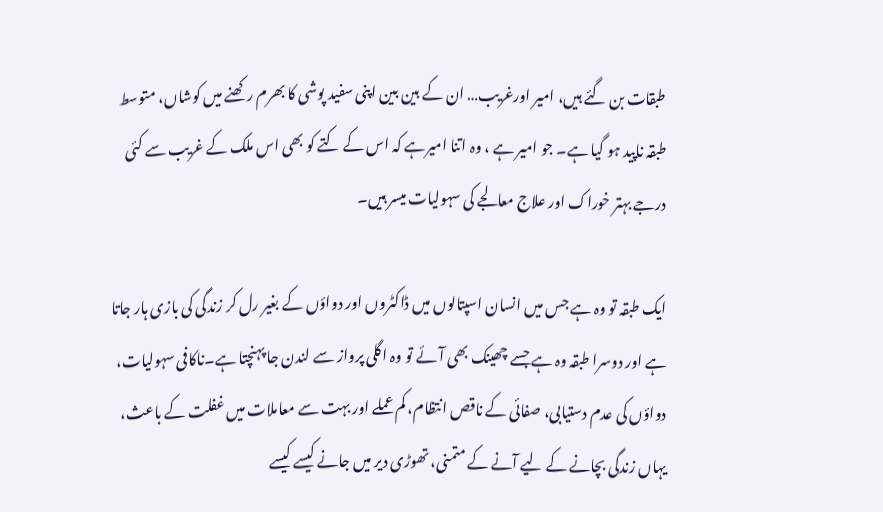طبقات بن گئے ہیں، امیر اورغریب… ان کے بین بین اپنی سفید پوشی کا بھرم رکھنے میں کوشاں، متوسط طبقہ ناپید ہو گیا ہے۔ جو امیر ہے ، وہ اتنا امیرہے کہ اس کے کتے کو بھی اس ملک کے غریب سے کئی درجے بہتر خوراک اور علاج معالجے کی سہولیات میسر ہیں۔

ایک طبقہ تو وہ ہے جس میں انسان اسپتالوں میں ڈاکٹروں اور دواؤں کے بغیر رل کر زندگی کی بازی ہار جاتا ہے اور دوسرا طبقہ وہ ہے جسے چھینک بھی آئے تو وہ اگلی پرواز سے لندن جا پہنچتا ہے۔ناکافی سہولیات، دواؤں کی عدم دستیابی، صفائی کے ناقص انتظام، کم عملے اور بہت سے معاملات میں غفلت کے باعث، یہاں زندگی بچانے کے لیے آنے کے متمنی، تھوڑی دیر میں جانے کیسے کیسے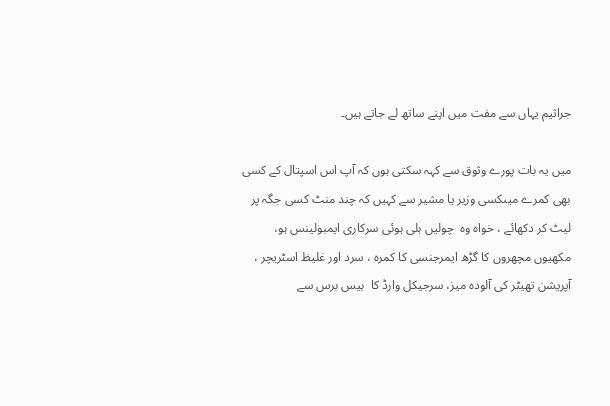جراثیم یہاں سے مفت میں اپنے ساتھ لے جاتے ہیں۔

میں یہ بات پورے وثوق سے کہہ سکتی ہوں کہ آپ اس اسپتال کے کسی بھی کمرے میںکسی وزیر یا مشیر سے کہیں کہ چند منٹ کسی جگہ پر لیٹ کر دکھائے ، خواہ وہ  چولیں ہلی ہوئی سرکاری ایمبولینس ہو، مکھیوں مچھروں کا گڑھ ایمرجنسی کا کمرہ ، سرد اور غلیظ اسٹریچر ، آپریشن تھیٹر کی آلودہ میز، سرجیکل وارڈ کا  بیس برس سے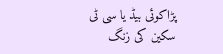پڑاکوئی بیڈ یا سی ٹی سکین کی زنگ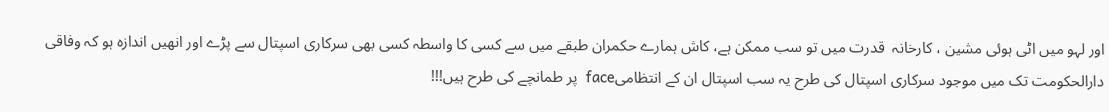اور لہو میں اٹی ہوئی مشین ، کارخانہ  قدرت میں تو سب ممکن ہے، کاش ہمارے حکمران طبقے میں سے کسی کا واسطہ کسی بھی سرکاری اسپتال سے پڑے اور انھیں اندازہ ہو کہ وفاقی دارالحکومت تک میں موجود سرکاری اسپتال کی طرح یہ سب اسپتال ان کے انتظامیface  پر طمانچے کی طرح ہیں!!!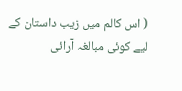( اس کالم میں زیب داستان کے لیے کوئی مبالغہ آرائی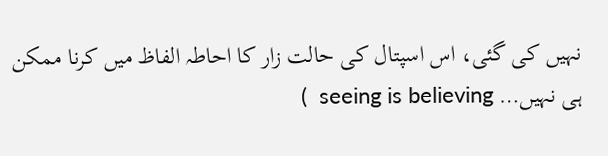نہیں کی گئی، اس اسپتال کی حالت زار کا احاطہ الفاظ میں کرنا ممکن ہی نہیں… seeing is believing  )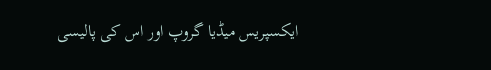ایکسپریس میڈیا گروپ اور اس کی پالیسی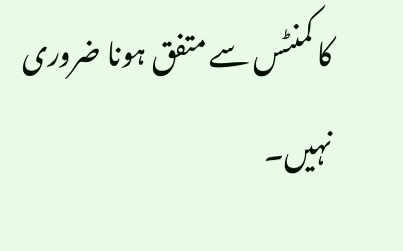کا کمنٹس سے متفق ہونا ضروری نہیں۔